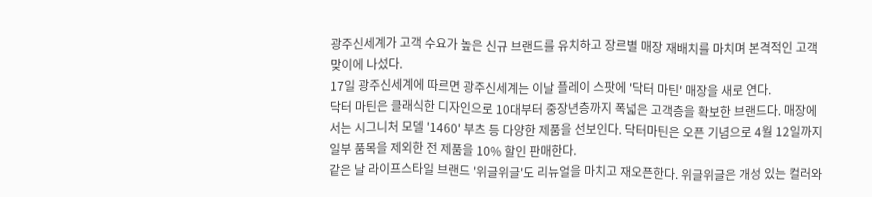광주신세계가 고객 수요가 높은 신규 브랜드를 유치하고 장르별 매장 재배치를 마치며 본격적인 고객 맞이에 나섰다.
17일 광주신세계에 따르면 광주신세계는 이날 플레이 스팟에 '닥터 마틴' 매장을 새로 연다.
닥터 마틴은 클래식한 디자인으로 10대부터 중장년층까지 폭넓은 고객층을 확보한 브랜드다. 매장에서는 시그니처 모델 '1460' 부츠 등 다양한 제품을 선보인다. 닥터마틴은 오픈 기념으로 4월 12일까지 일부 품목을 제외한 전 제품을 10% 할인 판매한다.
같은 날 라이프스타일 브랜드 '위글위글'도 리뉴얼을 마치고 재오픈한다. 위글위글은 개성 있는 컬러와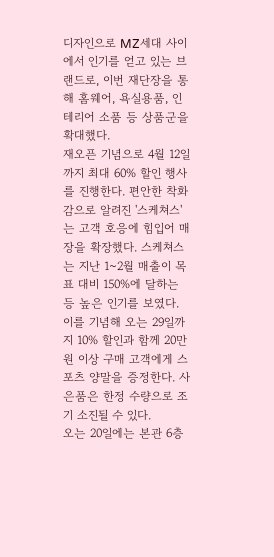디자인으로 MZ세대 사이에서 인기를 얻고 있는 브랜드로, 이번 재단장을 통해 홈웨어, 욕실용품, 인테리어 소품 등 상품군을 확대했다.
재오픈 기념으로 4월 12일까지 최대 60% 할인 행사를 진행한다. 편안한 착화감으로 알려진 '스케쳐스'는 고객 호응에 힘입어 매장을 확장했다. 스케쳐스는 지난 1~2월 매출이 목표 대비 150%에 달하는 등 높은 인기를 보였다. 이를 기념해 오는 29일까지 10% 할인과 함께 20만 원 이상 구매 고객에게 스포츠 양말을 증정한다. 사은품은 한정 수량으로 조기 소진될 수 있다.
오는 20일에는 본관 6층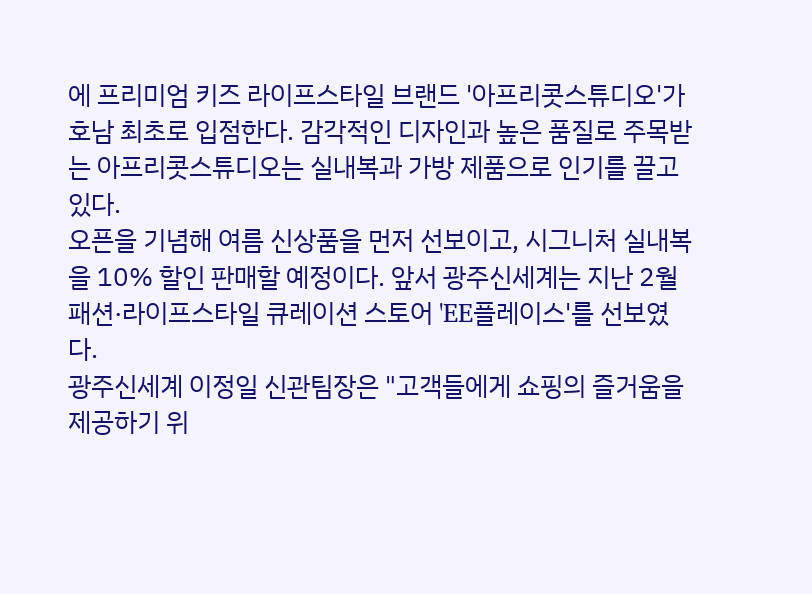에 프리미엄 키즈 라이프스타일 브랜드 '아프리콧스튜디오'가 호남 최초로 입점한다. 감각적인 디자인과 높은 품질로 주목받는 아프리콧스튜디오는 실내복과 가방 제품으로 인기를 끌고 있다.
오픈을 기념해 여름 신상품을 먼저 선보이고, 시그니처 실내복을 10% 할인 판매할 예정이다. 앞서 광주신세계는 지난 2월 패션·라이프스타일 큐레이션 스토어 'EE플레이스'를 선보였다.
광주신세계 이정일 신관팀장은 "고객들에게 쇼핑의 즐거움을 제공하기 위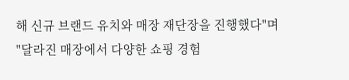해 신규 브랜드 유치와 매장 재단장을 진행했다"며 "달라진 매장에서 다양한 쇼핑 경험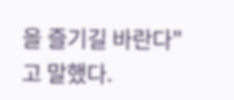을 즐기길 바란다"고 말했다.